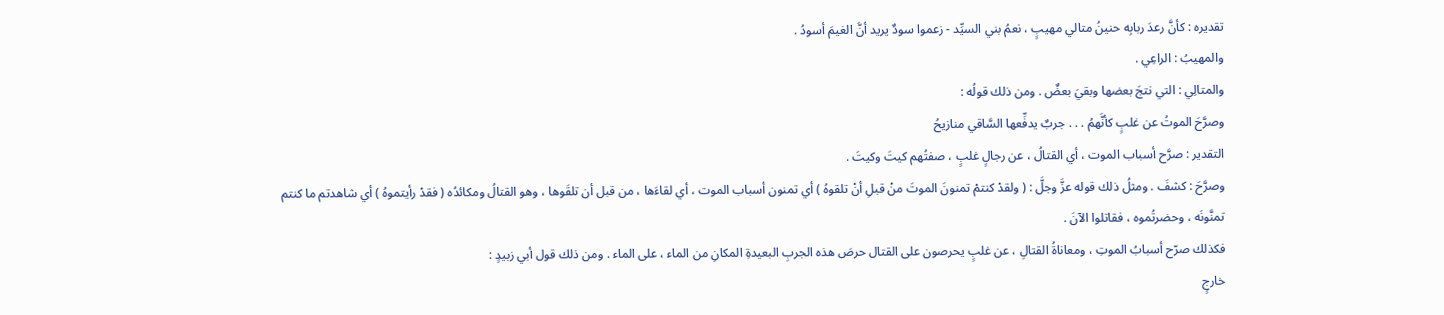تقديره : كأنَّ رعدَ ربابِه حنينُ متالي مهيبٍ ، نعمُ بني السيِّد - زعموا سودٌ يريد أنَّ الغيمَ أسودُ .
والمهيبُ : الراعِي .
والمتالِي : التي نتجَ بعضها وبقيَ بعضٌ . ومن ذلك قولُه :
وصرَّحَ الموتُ عن غلبٍ كأنَّهمُ . . . جربٌ يدفِّعها السَّاقي منازيحُ
التقدير : صرَّح أسباب الموت ، أي القتالُ ، عن رجالٍ غلبٍ ، صفتُهم كيتَ وكيتَ .
وصرَّحَ : كشفَ . ومثلُ ذلك قوله عزَّ وجلَّ : ( ولقدْ كنتمْ تمنونَ الموتَ منْ قبلِ أنْ تلقوهُ ) أي تمنون أسباب الموت ، أي لقاءَها ، من قبل أن تلقَوها ، وهو القتالُ ومكائدُه ( فقدْ رأيتموهُ ) أي شاهدتم ما كنتم تمنَّونَه ، وحضرتُموه ، فقاتلوا الآنَ .
فكذلك صرّح أسبابُ الموتِ ، ومعاناةُ القتالِ ، عن غلبٍ يحرصون على القتال حرصَ هذه الجربِ البعيدةِ المكانِ من الماء ، على الماء . ومن ذلك قول أبي زبيدٍ :
خارجٍ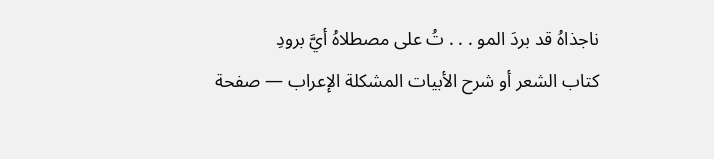ناجذاهُ قد بردَ المو . . . تُ على مصطلاهُ أيَّ برودِ
كتاب الشعر أو شرح الأبيات المشكلة الإعراب — صفحة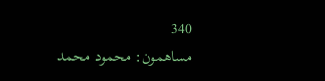340
مساهمون: محمود محمد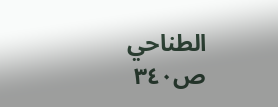الطناحي
ص٣٤٠